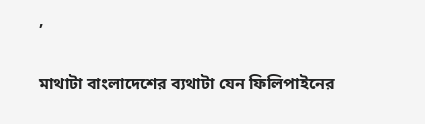,

মাথাটা বাংলাদেশের ব্যথাটা যেন ফিলিপাইনের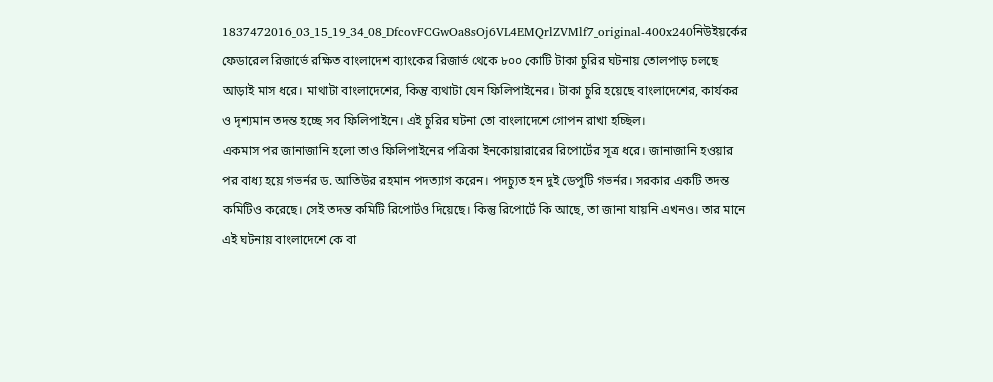1837472016_03_15_19_34_08_DfcovFCGwOa8sOj6VL4EMQrlZVMlf7_original-400x240নিউইয়র্কের ফেডারেল রিজার্ভে রক্ষিত বাংলাদেশ ব্যাংকের রিজার্ভ থেকে ৮০০ কোটি টাকা চুরির ঘটনায় তোলপাড় চলছে আড়াই মাস ধরে। মাথাটা বাংলাদেশের, কিন্তু ব্যথাটা যেন ফিলিপাইনের। টাকা চুরি হয়েছে বাংলাদেশের, কার্যকর ও দৃশ্যমান তদন্ত হচ্ছে সব ফিলিপাইনে। এই চুরির ঘটনা তো বাংলাদেশে গোপন রাখা হচ্ছিল।
একমাস পর জানাজানি হলো তাও ফিলিপাইনের পত্রিকা ইনকোয়ারারের রিপোর্টের সূত্র ধরে। জানাজানি হওয়ার পর বাধ্য হয়ে গভর্নর ড. আতিউর রহমান পদত্যাগ করেন। পদচ্যুত হন দুই ডেপুটি গভর্নর। সরকার একটি তদন্ত কমিটিও করেছে। সেই তদন্ত কমিটি রিপোর্টও দিয়েছে। কিন্তু রিপোর্টে কি আছে, তা জানা যায়নি এখনও। তার মানে এই ঘটনায় বাংলাদেশে কে বা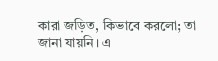কারা জড়িত, কিভাবে করলো; তা জানা যায়নি। এ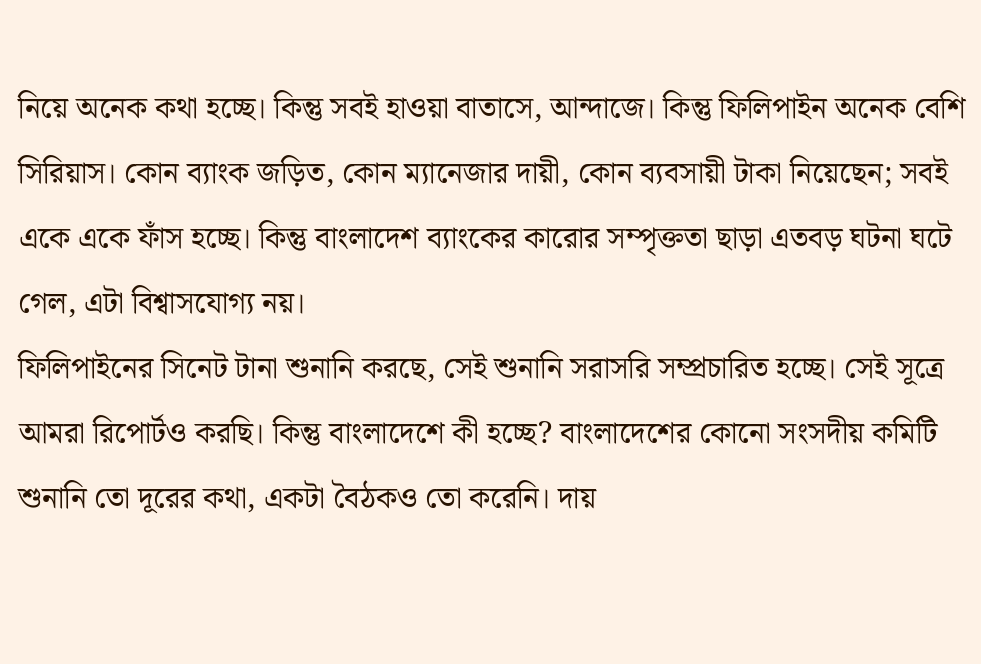নিয়ে অনেক কথা হচ্ছে। কিন্তু সবই হাওয়া বাতাসে, আন্দাজে। কিন্তু ফিলিপাইন অনেক বেশি সিরিয়াস। কোন ব্যাংক জড়িত, কোন ম্যানেজার দায়ী, কোন ব্যবসায়ী টাকা নিয়েছেন; সবই একে একে ফাঁস হচ্ছে। কিন্তু বাংলাদেশ ব্যাংকের কারোর সম্পৃক্ততা ছাড়া এতবড় ঘটনা ঘটে গেল, এটা বিশ্বাসযোগ্য নয়।
ফিলিপাইনের সিনেট টানা শুনানি করছে, সেই শুনানি সরাসরি সম্প্রচারিত হচ্ছে। সেই সূত্রে আমরা রিপোর্টও করছি। কিন্তু বাংলাদেশে কী হচ্ছে? বাংলাদেশের কোনো সংসদীয় কমিটি শুনানি তো দূরের কথা, একটা বৈঠকও তো করেনি। দায়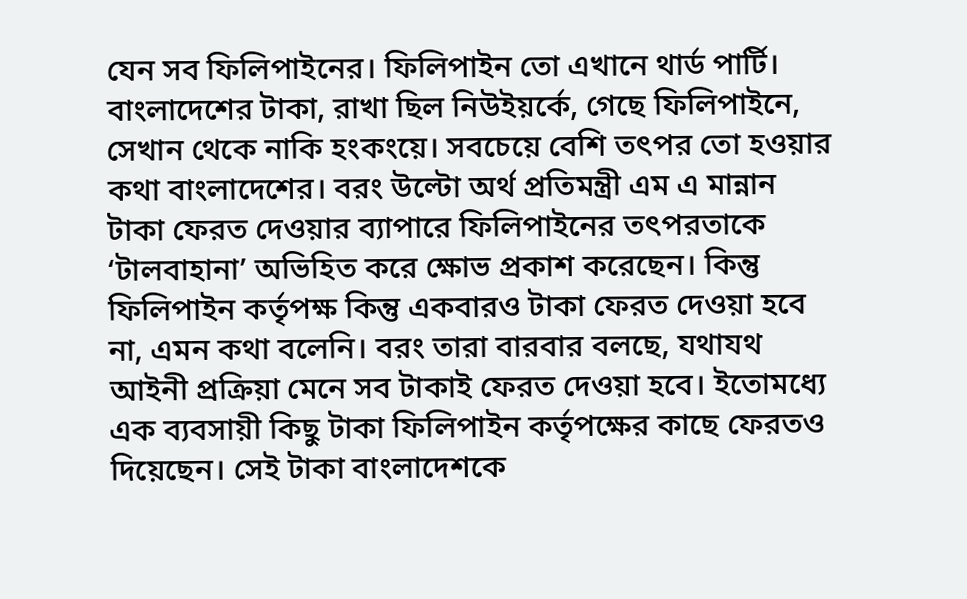যেন সব ফিলিপাইনের। ফিলিপাইন তো এখানে থার্ড পার্টি। বাংলাদেশের টাকা, রাখা ছিল নিউইয়র্কে, গেছে ফিলিপাইনে, সেখান থেকে নাকি হংকংয়ে। সবচেয়ে বেশি তৎপর তো হওয়ার কথা বাংলাদেশের। বরং উল্টো অর্থ প্রতিমন্ত্রী এম এ মান্নান টাকা ফেরত দেওয়ার ব্যাপারে ফিলিপাইনের তৎপরতাকে ‘টালবাহানা’ অভিহিত করে ক্ষোভ প্রকাশ করেছেন। কিন্তু ফিলিপাইন কর্তৃপক্ষ কিন্তু একবারও টাকা ফেরত দেওয়া হবে না, এমন কথা বলেনি। বরং তারা বারবার বলছে, যথাযথ আইনী প্রক্রিয়া মেনে সব টাকাই ফেরত দেওয়া হবে। ইতোমধ্যে এক ব্যবসায়ী কিছু টাকা ফিলিপাইন কর্তৃপক্ষের কাছে ফেরতও দিয়েছেন। সেই টাকা বাংলাদেশকে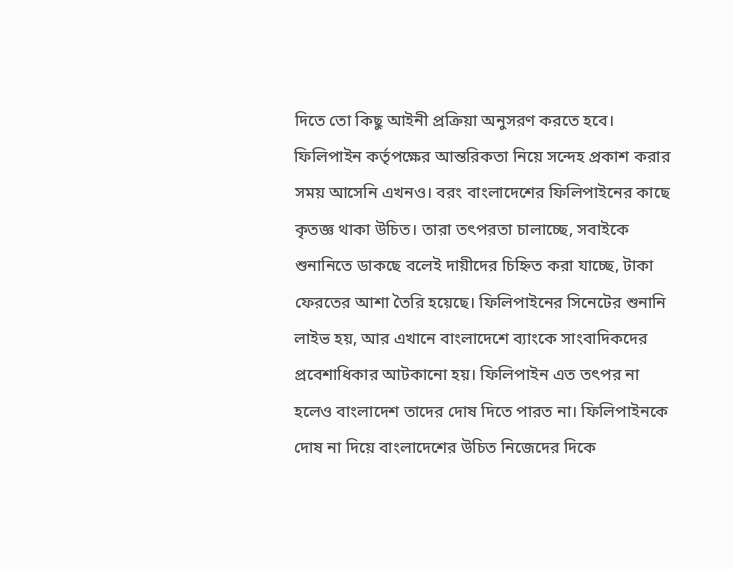দিতে তো কিছু আইনী প্রক্রিয়া অনুসরণ করতে হবে। ফিলিপাইন কর্তৃপক্ষের আন্তরিকতা নিয়ে সন্দেহ প্রকাশ করার সময় আসেনি এখনও। বরং বাংলাদেশের ফিলিপাইনের কাছে কৃতজ্ঞ থাকা উচিত। তারা তৎপরতা চালাচ্ছে, সবাইকে শুনানিতে ডাকছে বলেই দায়ীদের চিহ্নিত করা যাচ্ছে, টাকা ফেরতের আশা তৈরি হয়েছে। ফিলিপাইনের সিনেটের শুনানি লাইভ হয়, আর এখানে বাংলাদেশে ব্যাংকে সাংবাদিকদের প্রবেশাধিকার আটকানো হয়। ফিলিপাইন এত তৎপর না হলেও বাংলাদেশ তাদের দোষ দিতে পারত না। ফিলিপাইনকে দোষ না দিয়ে বাংলাদেশের উচিত নিজেদের দিকে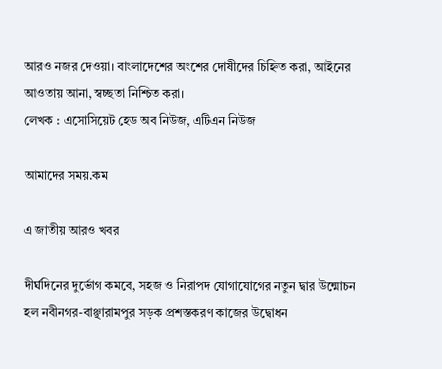আরও নজর দেওয়া। বাংলাদেশের অংশের দোষীদের চিহ্নিত করা, আইনের আওতায় আনা, স্বচ্ছতা নিশ্চিত করা।
লেখক : এসোসিয়েট হেড অব নিউজ, এটিএন নিউজ

আমাদের সময়.কম

এ জাতীয় আরও খবর

দীর্ঘদিনের দুর্ভোগ কমবে, সহজ ও নিরাপদ যোগাযোগের নতুন দ্বার উন্মোচন হল নবীনগর-বাঞ্ছারামপুর সড়ক প্রশস্তকরণ কাজের উদ্বোধন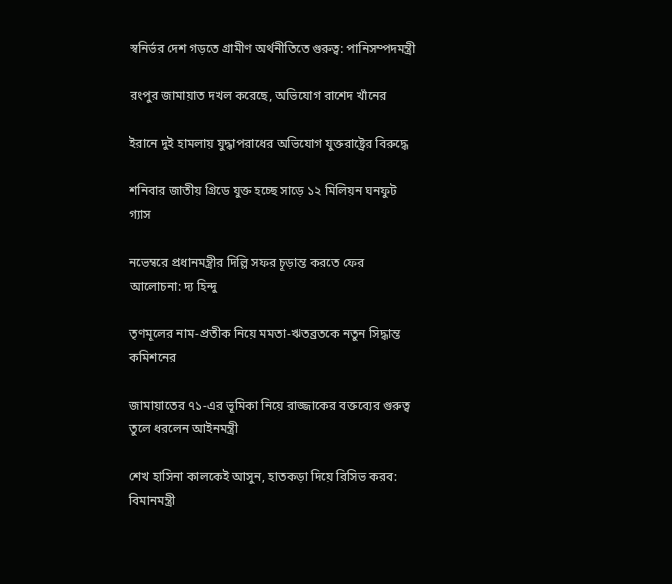স্বনির্ভর দেশ গড়তে গ্রামীণ অর্থনীতিতে গুরুত্ব: পানিসম্পদমন্ত্রী

রংপুর জামায়াত দখল করেছে, অভিযোগ রাশেদ খাঁনের

ইরানে দুই হামলায় যুদ্ধাপরাধের অভিযোগ যুক্তরাষ্ট্রের বিরুদ্ধে

শনিবার জাতীয় গ্রিডে যুক্ত হচ্ছে সাড়ে ১২ মিলিয়ন ঘনফুট গ্যাস

নভেম্বরে প্রধানমন্ত্রীর দিল্লি সফর চূড়ান্ত করতে ফের আলোচনা: দ্য হিন্দু

তৃণমূলের নাম-প্রতীক নিয়ে মমতা-ঋতব্রতকে নতুন সিদ্ধান্ত কমিশনের

জামায়াতের ৭১-এর ভূমিকা নিয়ে রাজ্জাকের বক্তব্যের গুরুত্ব তুলে ধরলেন আইনমন্ত্রী

শেখ হাসিনা কালকেই আসুন, হাতকড়া দিয়ে রিসিভ করব: বিমানমন্ত্রী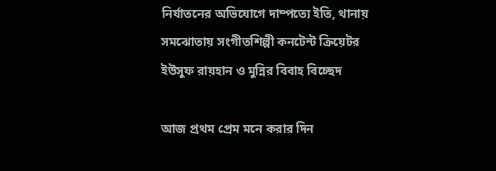নির্যাতনের অভিযোগে দাম্পত্যে ইতি, থানায় সমঝোতায় সংগীতশিল্পী কনটেন্ট ক্রিয়েটর ইউসুফ রায়হান ও মুন্নির বিবাহ বিচ্ছেদ

আজ প্রথম প্রেম মনে করার দিন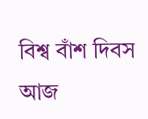বিশ্ব বাঁশ দিবস আজ